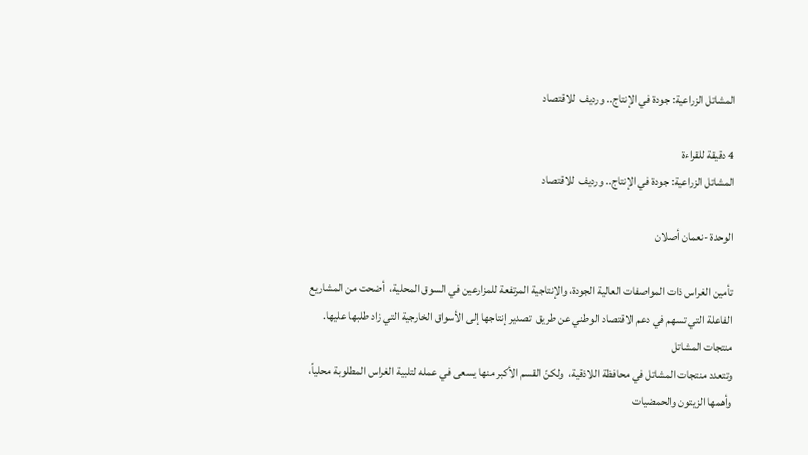المشاتل الزراعية: جودة في الإنتاج.. ورديف  للاقتصاد

4 دقيقة للقراءة
المشاتل الزراعية: جودة في الإنتاج.. ورديف  للاقتصاد

الوحدة -نعمان أصلان

تأمين الغراس ذات المواصفات العالية الجودة، والإنتاجية المرتفعة للمزارعين في السوق المحلية،  أضحت من المشاريع الفاعلة التي تسهم في دعم الاقتصاد الوطني عن طريق  تصدير إنتاجها إلى الأسواق الخارجية التي زاد طلبها عليها.
منتجات المشاتل
وتتعدد منتجات المشاتل في محافظة اللاذقية،  ولكنّ القسم الأكبر منها يسعى في عمله لتلبية الغراس المطلوبة محلياً، وأهمها الزيتون والحمضيات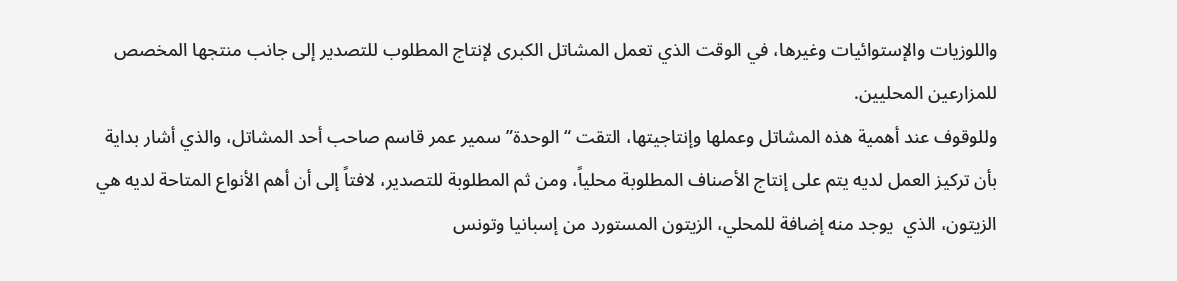واللوزيات والإستوائيات وغيرها، في الوقت الذي تعمل المشاتل الكبرى لإنتاج المطلوب للتصدير إلى جانب منتجها المخصص للمزارعين المحليين.
وللوقوف عند أهمية هذه المشاتل وعملها وإنتاجيتها، التقت “الوحدة” سمير عمر قاسم صاحب أحد المشاتل، والذي أشار بداية بأن تركيز العمل لديه يتم على إنتاج الأصناف المطلوبة محلياً، ومن ثم المطلوبة للتصدير، لافتاً إلى أن أهم الأنواع المتاحة لديه هي الزيتون، الذي  يوجد منه إضافة للمحلي، الزيتون المستورد من إسبانيا وتونس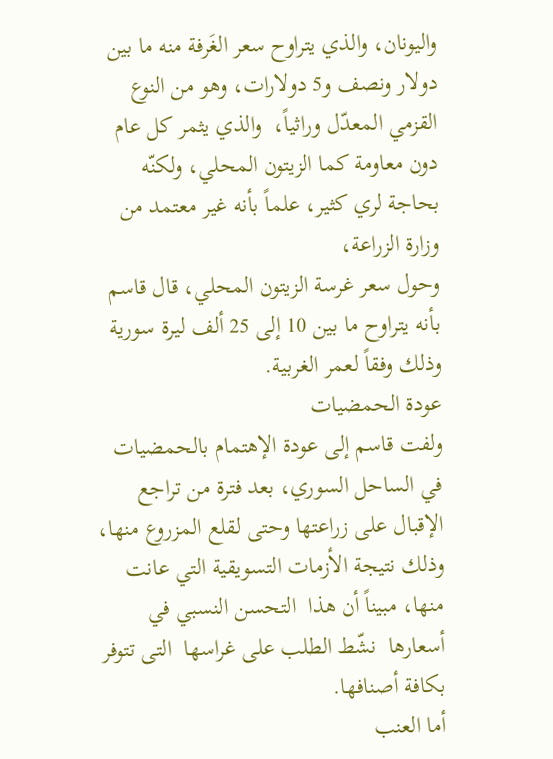واليونان، والذي يتراوح سعر الغَرفة منه ما بين دولار ونصف و5 دولارات، وهو من النوع القزمي المعدّل وراثياً،  والذي يثمر كل عام دون معاومة كما الزيتون المحلي، ولكنّه بحاجة لري كثير، علماً بأنه غير معتمد من وزارة الزراعة،
وحول سعر غرسة الزيتون المحلي، قال قاسم بأنه يتراوح ما بين 10 إلى 25 ألف ليرة سورية وذلك وفقاً لعمر الغربية.
عودة الحمضيات
ولفت قاسم إلى عودة الإهتمام بالحمضيات في الساحل السوري، بعد فترة من تراجع الإقبال على زراعتها وحتى لقلع المزروع منها، وذلك نتيجة الأزمات التسويقية التي عانت منها، مبيناً أن هذا  التحسن النسبي في أسعارها  نشّط الطلب على غراسها  التى تتوفر بكافة أصنافها.
أما العنب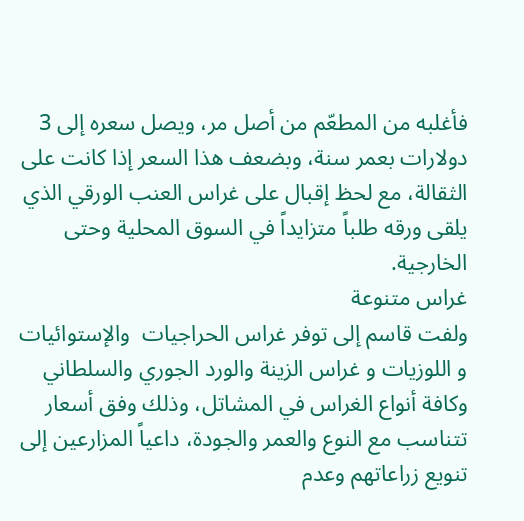فأغلبه من المطعّم من أصل مر، ويصل سعره إلى 3 دولارات بعمر سنة، وبضعف هذا السعر إذا كانت على الثقالة، مع لحظ إقبال على غراس العنب الورقي الذي يلقى ورقه طلباً متزايداً في السوق المحلية وحتى الخارجية.
غراس متنوعة
ولفت قاسم إلى توفر غراس الحراجيات  والإستوائيات و اللوزيات و غراس الزينة والورد الجوري والسلطاني وكافة أنواع الغراس في المشاتل، وذلك وفق أسعار تتناسب مع النوع والعمر والجودة، داعياً المزارعين إلى تنويع زراعاتهم وعدم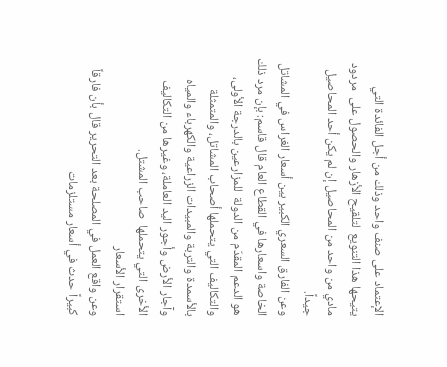الإعتماد على صنف واحد وذلك من أجل الفائدة التي يتيحها هذا التنويع  لتلقيح الأزهار والحصول على  مردود مادي من واحد من المحاصيل إن لم يكن أحد المحاصيل جيداً.
وعن الفارق السعري الكبير بين أسعار الغراس في المشاتل الخاصة واسعارها في القطاع العام قال قاسم: بإن مرد ذلك هو الدعم المقدّم من الدولة  للمزارعين بالدرجة الأولى، والتكاليف التي يتحملها أصحاب المشاتل، والمتمثلة بالأسمدة والتربة والمبيدات الزراعية والكهرباء والمياه وآجار الأرض وأجور اليد العاملة، وغيرها من التكاليف الأخرى التي يتحملها  صاحب المشتل.
استقرار الأسعار
وعن واقع العمل في المصلحة بعد التحرير قال بأن فارقاً كبيراً حدث في أسعار مستلزمات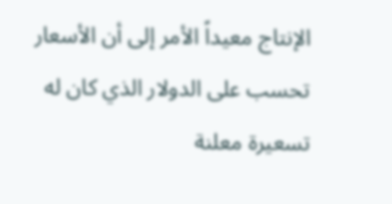الإنتاج معيداً الأمر إلى أن الأسعار تحسب على الدولار الذي كان له تسعيرة معلنة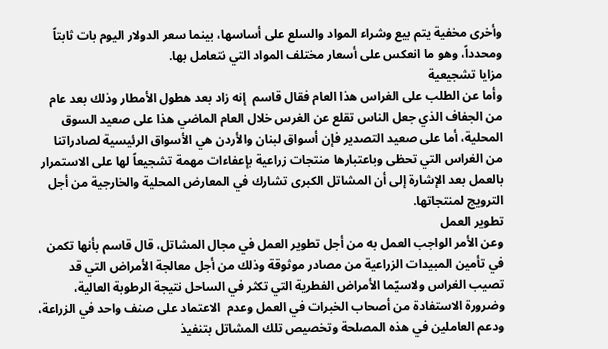وأخرى مخفية يتم بيع وشراء المواد والسلع على أساسها، بينما سعر الدولار اليوم بات ثابتاً ومحدداً، وهو ما انعكس على أسعار مختلف المواد التي نتعامل بها.
مزايا تشجيعية
وأما عن الطلب على الغراس هذا العام فقال قاسم  إنه زاد بعد هطول الأمطار وذلك بعد عام من الجفاف الذي جعل الناس تقلع عن الغرس خلال العام الماضي هذا على صعيد السوق المحلية، أما على صعيد التصدير فإن أسواق لبنان والأردن هي الأسواق الرئيسية لصادراتنا من الغراس التي تحظى وباعتبارها منتجات زراعية بإعفاءات مهمة تشجيعاً لها على الاستمرار بالعمل بعد الإشارة إلى أن المشاتل الكبرى تشارك في المعارض المحلية والخارجية من أجل الترويج لمنتجاتها.
تطوير العمل
وعن الأمر الواجب العمل به من أجل تطوير العمل في مجال المشاتل، قال قاسم بأنها تكمن في تأمين المبيدات الزراعية من مصادر موثوقة وذلك من أجل معالجة الأمراض التي قد تصيب الغراس ولاسيّما الأمراض الفطرية التي تكثر في الساحل نتيجة الرطوبة العالية، وضرورة الاستفادة من أصحاب الخبرات في العمل وعدم  الاعتماد على صنف واحد في الزراعة، ودعم العاملين في هذه المصلحة وتخصيص تلك المشاتل بتنفيذ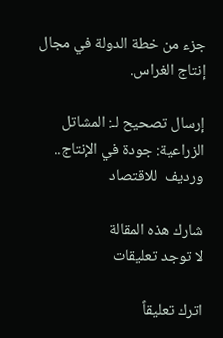جزء من خطة الدولة في مجال إنتاج الغراس.

إرسال تصحيح لـ: المشاتل الزراعية: جودة في الإنتاج.. ورديف  للاقتصاد

شارك هذه المقالة
لا توجد تعليقات

اترك تعليقاً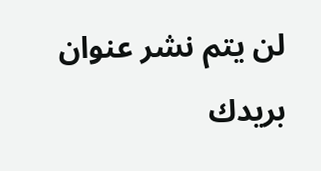لن يتم نشر عنوان بريدك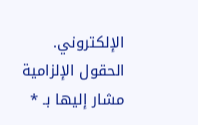الإلكتروني. الحقول الإلزامية مشار إليها بـ *